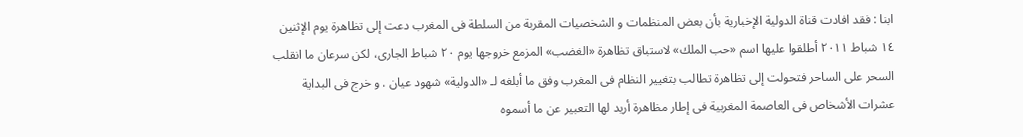ابنا : فقد افادت قناة الدولیة الإخباریة بأن بعض المنظمات و الشخصیات المقربة من السلطة فی المغرب دعت إلى تظاهرة یوم الإثنین ١٤ شباط ٢٠١١ أطلقوا علیها اسم «حب الملك» لاستباق تظاهرة «الغضب» المزمع خروجها یوم ٢٠ شباط الجاری، لکن سرعان ما انقلب السحر على الساحر فتحولت إلى تظاهرة تطالب بتغییر النظام فی المغرب وفق ما أبلغه لـ «الدولیة» شهود عیان . و خرج فی البدایة عشرات الأشخاص فی العاصمة المغربیة فی إطار مظاهرة أرید لها التعبیر عن ما أسموه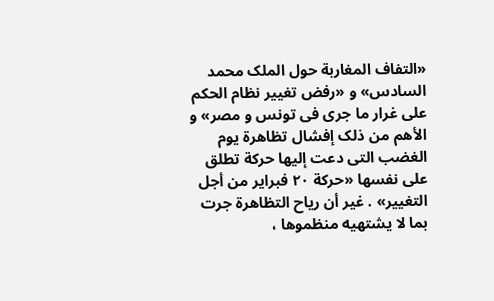«التفاف المغاربة حول الملک محمد السادس» و «رفض تغییر نظام الحکم على غرار ما جرى فی تونس و مصر» و الأهم من ذلک إفشال تظاهرة یوم الغضب التی دعت إلیها حرکة تطلق علی نفسها «حرکة ٢٠ فبرایر من أجل التغییر» . غیر أن ریاح التظاهرة جرت بما لا یشتهیه منظموها ،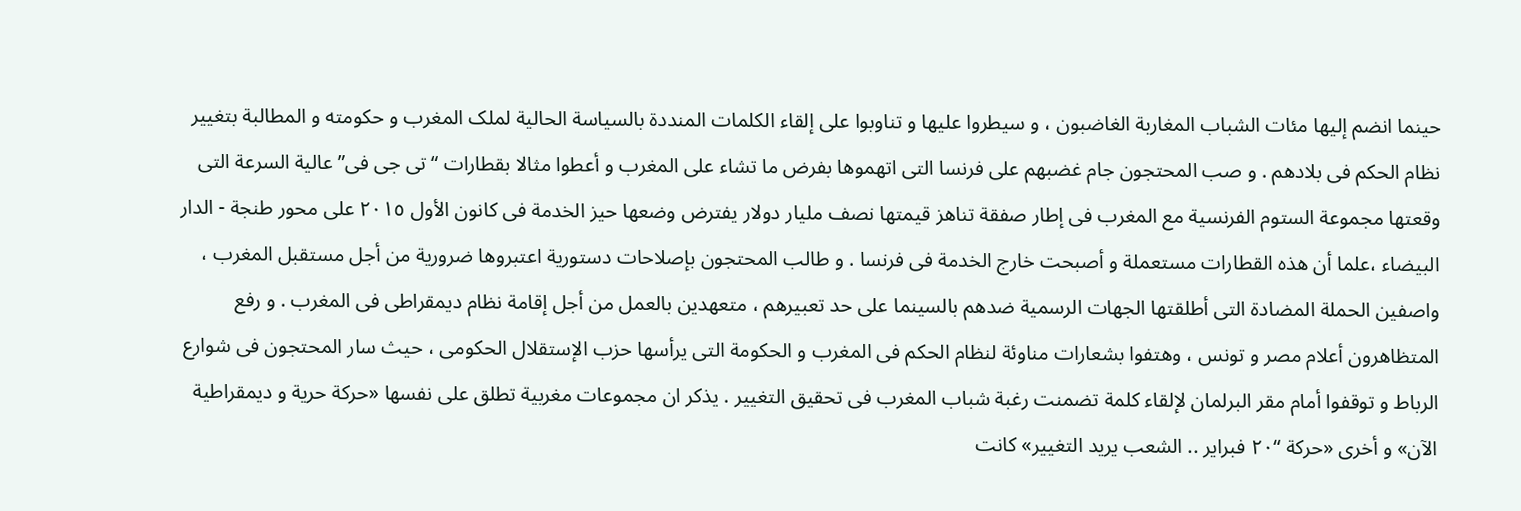حینما انضم إلیها مئات الشباب المغاربة الغاضبون ، و سیطروا علیها و تناوبوا على إلقاء الکلمات المنددة بالسیاسة الحالیة لملک المغرب و حکومته و المطالبة بتغییر نظام الحکم فی بلادهم . و صب المحتجون جام غضبهم على فرنسا التی اتهموها بفرض ما تشاء على المغرب و أعطوا مثالا بقطارات “تی جی فی” عالیة السرعة التی وقعتها مجموعة الستوم الفرنسیة مع المغرب فی إطار صفقة تناهز قیمتها نصف ملیار دولار یفترض وضعها حیز الخدمة فی کانون الأول ٢٠١٥ على محور طنجة - الدار البیضاء ،علما أن هذه القطارات مستعملة و أصبحت خارج الخدمة فی فرنسا . و طالب المحتجون بإصلاحات دستوریة اعتبروها ضروریة من أجل مستقبل المغرب ، واصفین الحملة المضادة التی أطلقتها الجهات الرسمیة ضدهم بالسینما على حد تعبیرهم ، متعهدین بالعمل من أجل إقامة نظام دیمقراطی فی المغرب . و رفع المتظاهرون أعلام مصر و تونس ، وهتفوا بشعارات مناوئة لنظام الحکم فی المغرب و الحکومة التی یرأسها حزب الإستقلال الحکومی ، حیث سار المحتجون فی شوارع الرباط و توقفوا أمام مقر البرلمان لإلقاء کلمة تضمنت رغبة شباب المغرب فی تحقیق التغییر . یذکر ان مجموعات مغربیة تطلق على نفسها «حرکة حریة و دیمقراطیة الآن» و أخرى «حرکة “٢٠ فبرایر .. الشعب یرید التغییر» کانت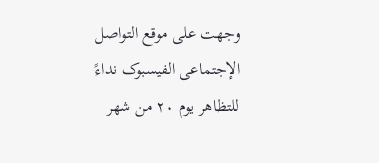وجهت على موقع التواصل الإجتماعی الفیسبوک نداءً للتظاهر یوم ٢٠ من شهر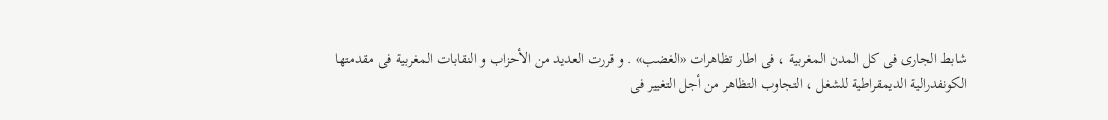شابط الجاری فی کل المدن المغربیة ، فی اطار تظاهرات «الغضب» . و قررت العدید من الأحزاب و النقابات المغربیة فی مقدمتها الکونفدرالیة الدیمقراطیة للشغل ، التجاوب التظاهر من أجل التغییر فی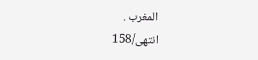المغرب .
انتهی/158